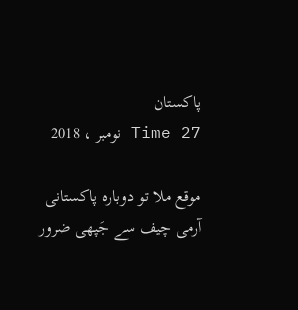پاکستان
Time 27 نومبر ، 2018

موقع ملا تو دوبارہ پاکستانی آرمی چیف سے جَپھی ضرور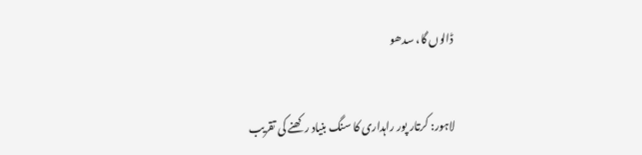ڈالوں گا، سدھو


لاہور: کرتار پور راہداری کا سنگ بنیاد رکھنے کی تقریب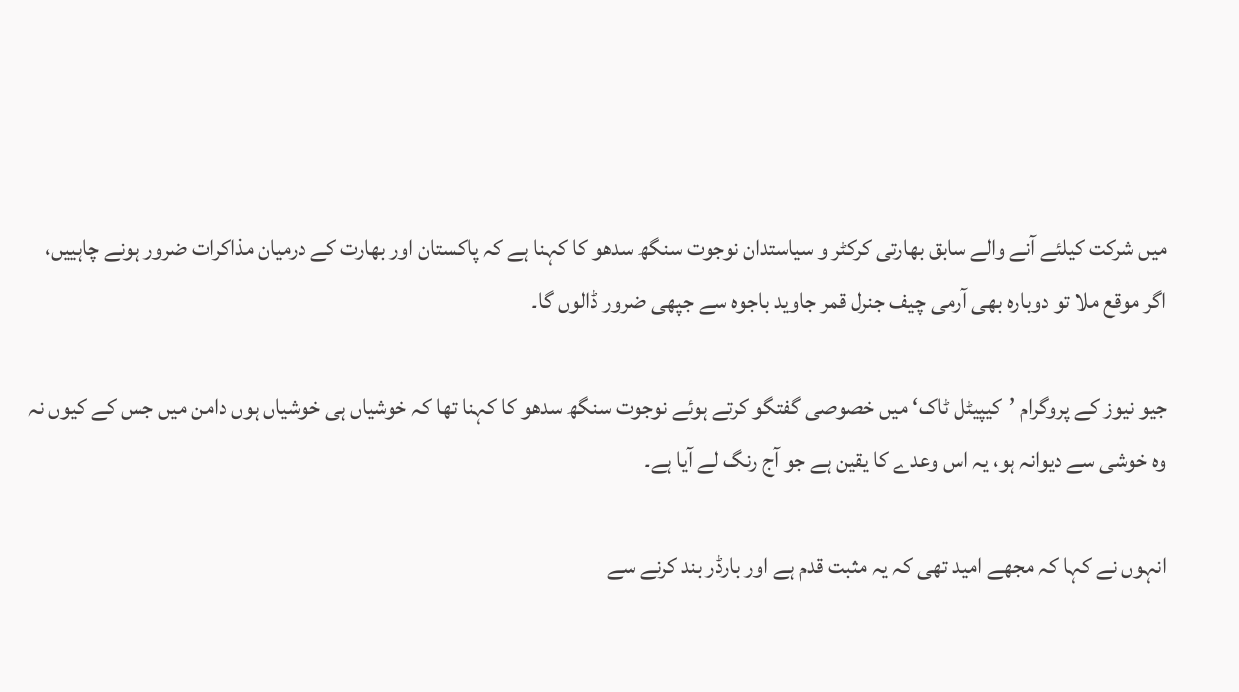میں شرکت کیلئے آنے والے سابق بھارتی کرکٹر و سیاستدان نوجوت سنگھ سدھو کا کہنا ہے کہ پاکستان اور بھارت کے درمیان مذاکرات ضرور ہونے چاہییں، اگر موقع ملا تو دوبارہ بھی آرمی چیف جنرل قمر جاوید باجوہ سے جپھی ضرور ڈالوں گا۔

جیو نیوز کے پروگرام ’کیپیٹل ٹاک‘ میں خصوصی گفتگو کرتے ہوئے نوجوت سنگھ سدھو کا کہنا تھا کہ خوشیاں ہی خوشیاں ہوں دامن میں جس کے کیوں نہ وہ خوشی سے دیوانہ ہو، یہ اس وعدے کا یقین ہے جو آج رنگ لے آیا ہے۔

انہوں نے کہا کہ مجھے امید تھی کہ یہ مثبت قدم ہے اور بارڈر بند کرنے سے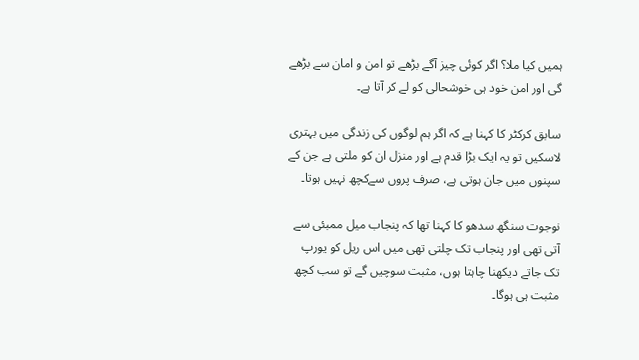ہمیں کیا ملا؟ اگر کوئی چیز آگے بڑھے تو امن و امان سے بڑھے گی اور امن خود ہی خوشحالی کو لے کر آتا ہے۔

سابق کرکٹر کا کہنا ہے کہ اگر ہم لوگوں کی زندگی میں بہتری لاسکیں تو یہ ایک بڑا قدم ہے اور منزل ان کو ملتی ہے جن کے سپنوں میں جان ہوتی ہے، صرف پروں سےکچھ نہیں ہوتا۔

نوجوت سنگھ سدھو کا کہنا تھا کہ پنجاب میل ممبئی سے آتی تھی اور پنجاب تک چلتی تھی میں اس ریل کو یورپ تک جاتے دیکھنا چاہتا ہوں، مثبت سوچیں گے تو سب کچھ مثبت ہی ہوگا۔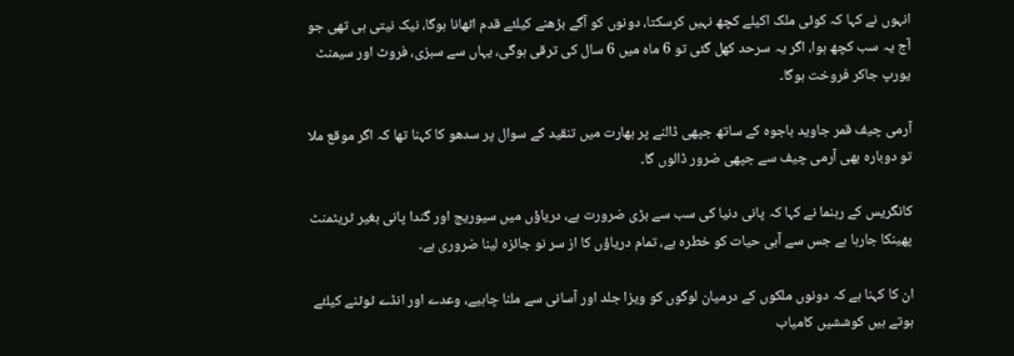انہوں نے کہا کہ کوئی ملک اکیلے کچھ نہیں کرسکتا، دونوں کو آگے بڑھنے کیلئے قدم اٹھانا ہوگا، نیک نیتی ہی تھی جو آج یہ سب کچھ ہوا، اگر یہ سرحد کھل گئی تو 6 ماہ میں 6 سال کی ترقی ہوگی، یہاں سے سبزی، فروٹ اور سیمنٹ یورپ جاکر فروخت ہوگا۔

آرمی چیف قمر جاوید باجوہ کے ساتھ جپھی ڈالنے پر بھارت میں تنقید کے سوال پر سدھو کا کہنا تھا کہ اگر موقع ملا تو دوبارہ بھی آرمی چیف سے جپھی ضرور ڈالوں گا۔

کانگریس کے رہنما نے کہا کہ پانی دنیا کی سب سے بڑی ضرورت ہے، دریاؤں میں سیوریج اور گندا پانی بغیر ٹریٹمنٹ پھینکا جارہا ہے جس سے آبی حیات کو خطرہ ہے، تمام دریاؤں کا از سر نو جائزہ لینا ضروری ہے۔

ان کا کہنا ہے کہ دونوں ملکوں کے درمیان لوگوں کو ویزا جلد اور آسانی سے ملنا چاہیے، وعدے اور انڈے ٹوٹنے کیلئے ہوتے ہیں کوششیں کامیاب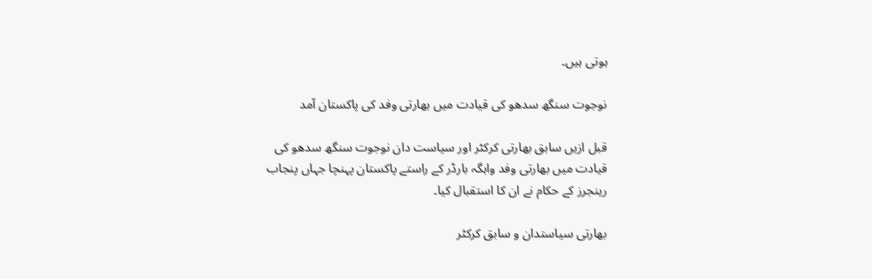ہوتی ہیں۔

نوجوت سنگھ سدھو کی قیادت میں بھارتی وفد کی پاکستان آمد

قبل ازیں سابق بھارتی کرکٹر اور سیاست دان نوجوت سنگھ سدھو کی قیادت میں بھارتی وفد واہگہ بارڈر کے راستے پاکستان پہنچا جہاں پنجاب رینجرز کے حکام نے ان کا استقبال کیا۔

بھارتی سیاستدان و سابق کرکٹر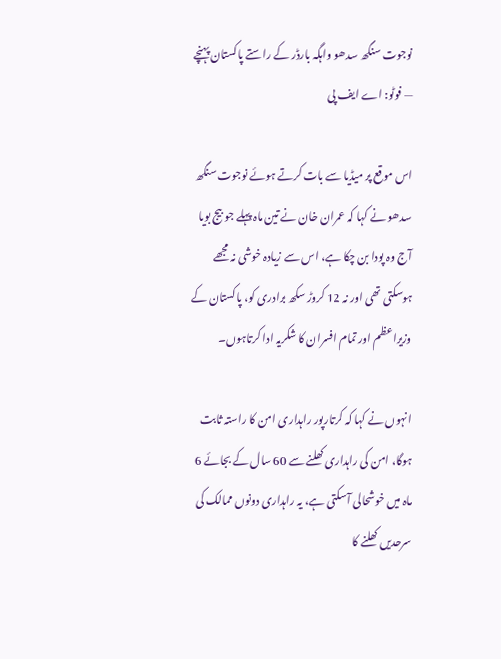نوجوت سنگھ سدھو واہگہ بارڈر کے راستے پاکستان پہنچے — فوٹو: اے ایف پی

اس موقع پر میڈیا سے بات کرتے ہوئے نوجوت سنگھ سدھو نے کہا کہ عمران خان نے تین ماہ پہلے جو بیج بویا آج وہ پودا بن چکا ہے، اس سے زیادہ خوشی نہ مجھے ہوسکتی تھی اور نہ 12 کروڑ سکھ برادری کو، پاکستان کے وزیراعظم اور تمام افسران کا شکریہ ادا کرتاہوں۔

انہوں نے کہا کہ کرتارپور راہداری امن کا راستہ ثابت ہوگا، امن کی راہداری کھلنے سے 60 سال کے بجائے 6 ماہ میں خوشحالی آسکتی ہے، یہ راہداری دونوں ممالک کی سرحدیں کھلنے کا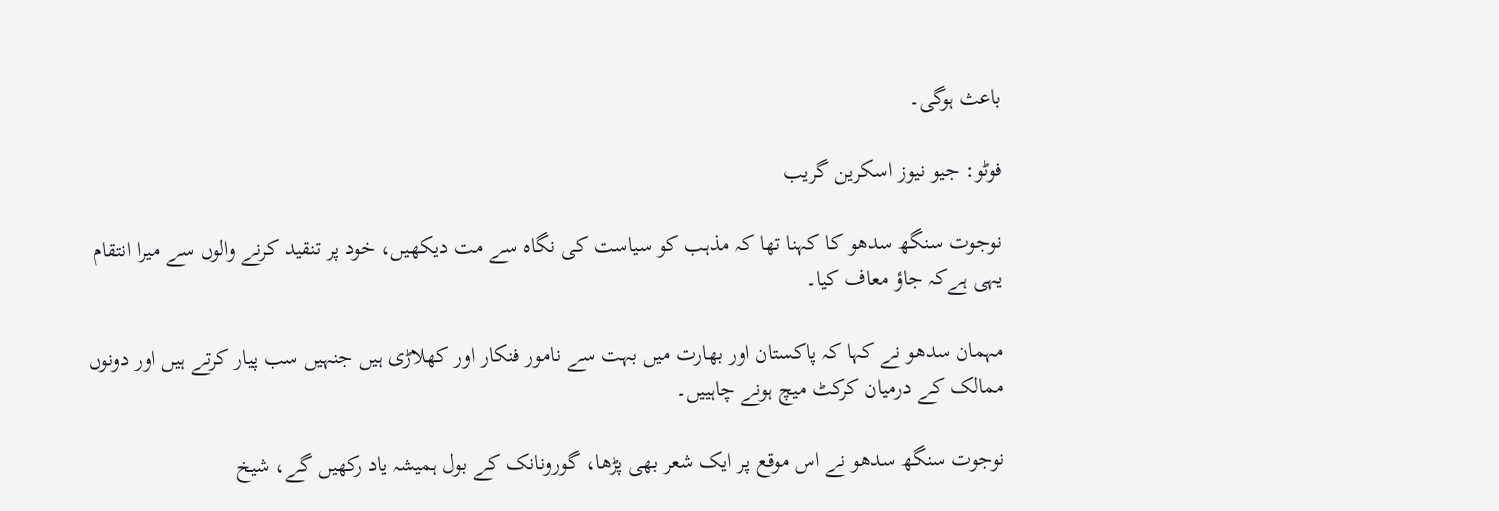باعث ہوگی۔

فوٹو: جیو نیوز اسکرین گریب

نوجوت سنگھ سدھو کا کہنا تھا کہ مذہب کو سیاست کی نگاہ سے مت دیکھیں، خود پر تنقید کرنے والوں سے میرا انتقام یہی ہےکہ جاؤ معاف کیا۔

مہمان سدھو نے کہا کہ پاکستان اور بھارت میں بہت سے نامور فنکار اور کھلاڑی ہیں جنہیں سب پیار کرتے ہیں اور دونوں ممالک کے درمیان کرکٹ میچ ہونے چاہییں۔

نوجوت سنگھ سدھو نے اس موقع پر ایک شعر بھی پڑھا، گورونانک کے بول ہمیشہ یاد رکھیں گے، شیخ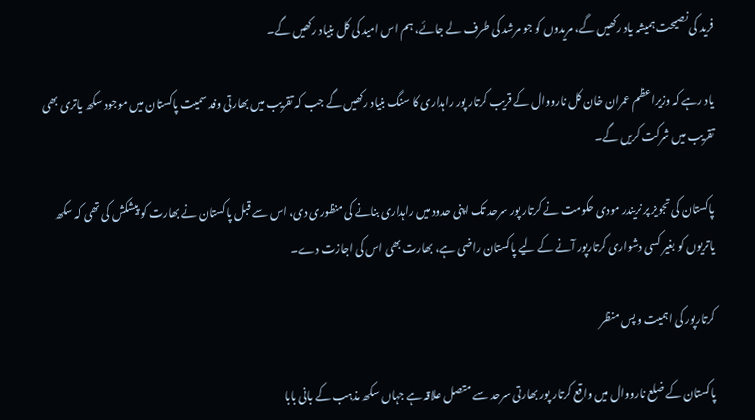فرید کی نصیحت ہمیشہ یاد رکھیں گے، مریدوں کو جو مرشد کی طرف لے جائے، ہم اس امید کی کل بنیاد رکھیں گے۔

یاد رہے کہ وزیراعظم عمران خان کل نارووال کے قریب کرتار پور راہداری کا سنگ بنیاد رکھیں گے جب کہ تقریب میں بھارتی وفد سمیت پاکستان میں موجود سکھ یاتری بھی تقریب میں شرکت کریں گے۔

پاکستان کی تجویز پر نریندر مودی حکومت نے کرتار پور سرحد تک اپنی حدود میں راہداری بنانے کی منظوری دی، اس سے قبل پاکستان نے بھارت کو پیشکش کی تھی کہ سکھ یاتریوں کو بغیر کسی دشواری کرتارپور آنے کے لیے پاکستان راضی ہے، بھارت بھی اس کی اجازت دے۔

کرتارپور کی اہمیت و پس منظر

پاکستان کے ضلع نارووال میں واقع کرتار پور بھارتی سرحد سے متصل علاقہ ہے جہاں سکھ مذہب کے بانی بابا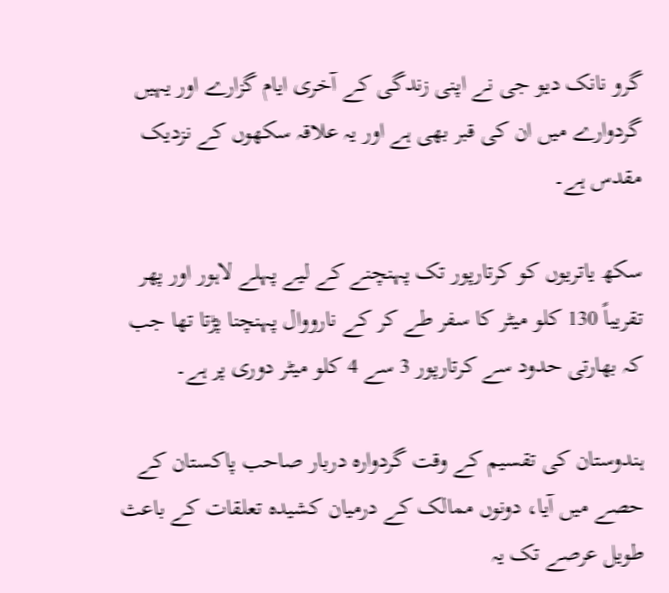گرو نانک دیو جی نے اپنی زندگی کے آخری ایام گزارے اور یہیں گردوارے میں ان کی قبر بھی ہے اور یہ علاقہ سکھوں کے نزدیک مقدس ہے۔

سکھ یاتریوں کو کرتارپور تک پہنچنے کے لیے پہلے لاہور اور پھر تقریباً 130 کلو میٹر کا سفر طے کر کے نارووال پہنچنا پڑتا تھا جب کہ بھارتی حدود سے کرتارپور 3 سے 4 کلو میٹر دوری پر ہے۔

ہندوستان کی تقسیم کے وقت گردوارہ دربار صاحب پاکستان کے حصے میں آیا، دونوں ممالک کے درمیان کشیدہ تعلقات کے باعث طویل عرصے تک یہ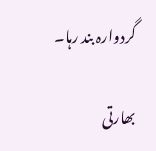گردوارہ بند رہا۔

بھارتی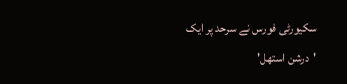سکیورٹی فورس نے سرحد پر ایک 'درشن استھل'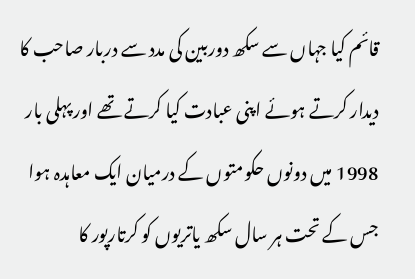قائم کیا جہاں سے سکھ دوربین کی مدد سے دربار صاحب کا دیدار کرتے ہوئے اپنی عبادت کیا کرتے تھے اور پہلی بار 1998 میں دونوں حکومتوں کے درمیان ایک معاہدہ ہوا جس کے تحت ہر سال سکھ یاتریوں کو کرتارپور کا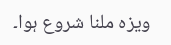ویزہ ملنا شروع ہوا۔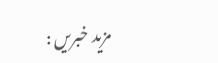مزید خبریں :